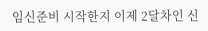임신준비 시작한지 이제 2달차인 신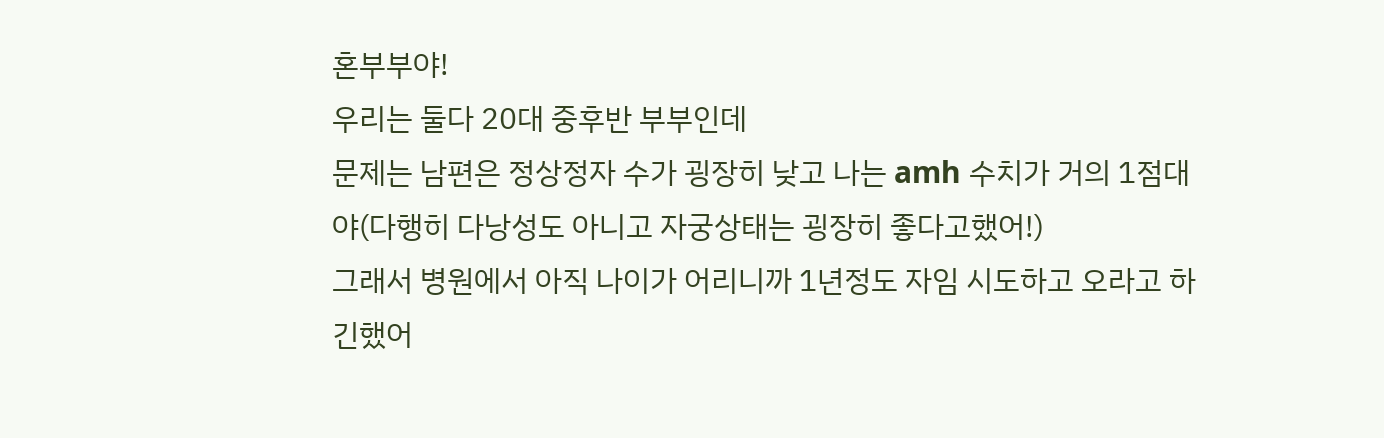혼부부야!
우리는 둘다 20대 중후반 부부인데
문제는 남편은 정상정자 수가 굉장히 낮고 나는 amh 수치가 거의 1점대야(다행히 다낭성도 아니고 자궁상태는 굉장히 좋다고했어!)
그래서 병원에서 아직 나이가 어리니까 1년정도 자임 시도하고 오라고 하긴했어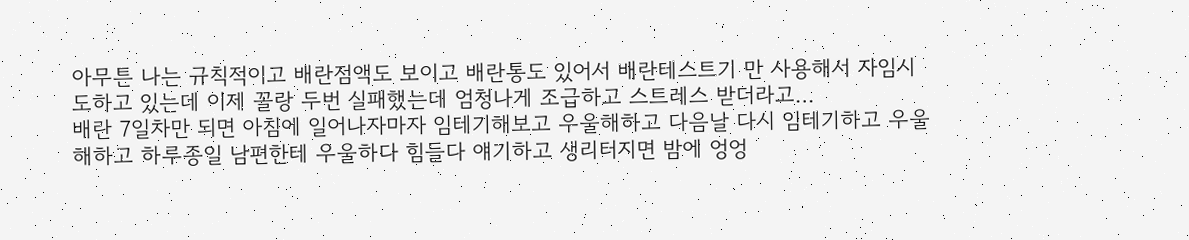아무튼 나는 규칙적이고 배란점액도 보이고 배란통도 있어서 배란테스트기 만 사용해서 자임시도하고 있는데 이제 꼴랑 두번 실패했는데 엄청나게 조급하고 스트레스 받더라고…
배란 7일차만 되면 아침에 일어나자마자 임테기해보고 우울해하고 다음날 다시 임테기하고 우울해하고 하루종일 남편한테 우울하다 힘들다 얘기하고 생리터지면 밤에 엉엉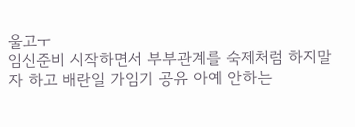울고ㅜ
임신준비 시작하면서 부부관계를 숙제처럼 하지말자 하고 배란일 가임기 공유 아예 안하는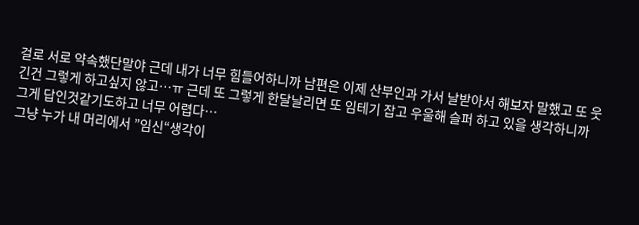걸로 서로 약속했단말야 근데 내가 너무 힘들어하니까 남편은 이제 산부인과 가서 날받아서 해보자 말했고 또 웃긴건 그렇게 하고싶지 않고…ㅠ 근데 또 그렇게 한달날리면 또 임테기 잡고 우울해 슬퍼 하고 있을 생각하니까 그게 답인것같기도하고 너무 어렵다…
그냥 누가 내 머리에서 ”임신“생각이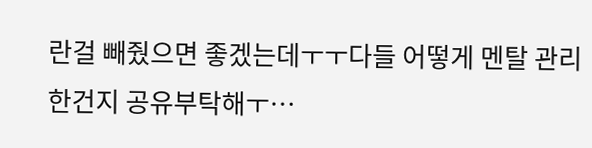란걸 빼줬으면 좋겠는데ㅜㅜ다들 어떻게 멘탈 관리 한건지 공유부탁해ㅜ…